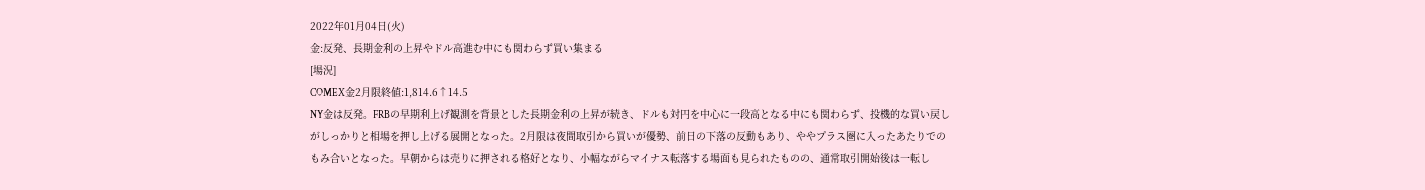2022年01月04日(火)
金:反発、長期金利の上昇やドル高進む中にも関わらず買い集まる
[場況]
COMEX金2月限終値:1,814.6↑14.5
NY金は反発。FRBの早期利上げ観測を背景とした長期金利の上昇が続き、ドルも対円を中心に一段高となる中にも関わらず、投機的な買い戻しがしっかりと相場を押し上げる展開となった。2月限は夜間取引から買いが優勢、前日の下落の反動もあり、ややプラス圏に入ったあたりでのもみ合いとなった。早朝からは売りに押される格好となり、小幅ながらマイナス転落する場面も見られたものの、通常取引開始後は一転し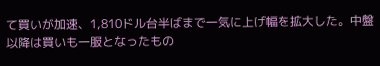て買いが加速、1,810ドル台半ばまで一気に上げ幅を拡大した。中盤以降は買いも一服となったもの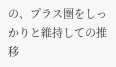の、プラス圏をしっかりと維持しての推移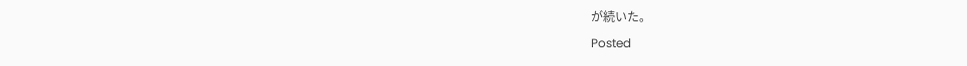が続いた。
Posted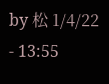by 松 1/4/22 - 13:55